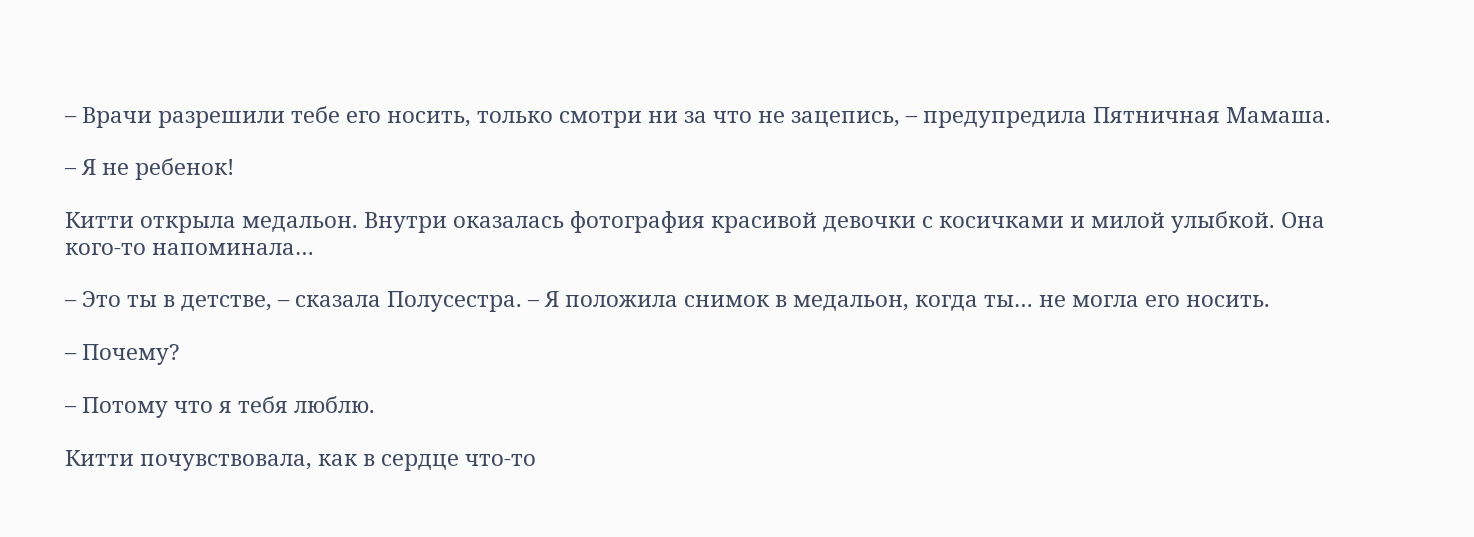– Врачи разрешили тебе его носить, только смотри ни за что не зацепись, – предупредила Пятничная Мамаша.

– Я не ребенок!

Китти открыла медальон. Внутри оказалась фотография красивой девочки с косичками и милой улыбкой. Она кого-то напоминала…

– Это ты в детстве, – сказала Полусестра. – Я положила снимок в медальон, когда ты… не могла его носить.

– Почему?

– Потому что я тебя люблю.

Китти почувствовала, как в сердце что-то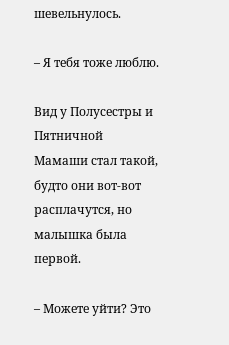шевельнулось.

– Я тебя тоже люблю.

Вид у Полусестры и Пятничной Мамаши стал такой, будто они вот-вот расплачутся, но малышка была первой.

– Можете уйти? Это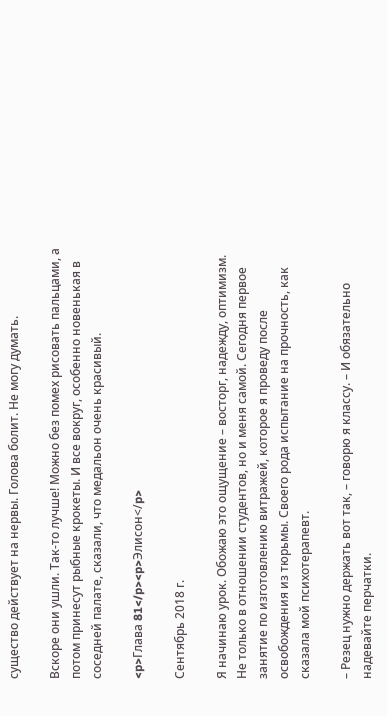существо действует на нервы. Голова болит. Не могу думать.

Вскоре они ушли. Так-то лучше! Можно без помех рисовать пальцами, а потом принесут рыбные крокеты. И все вокруг, особенно новенькая в соседней палате, сказали, что медальон очень красивый.

<p>Глава 81</p><p>Элисон</p>

Сентябрь 2018 г.

Я начинаю урок. Обожаю это ощущение – восторг, надежду, оптимизм. Не только в отношении студентов, но и меня самой. Сегодня первое занятие по изготовлению витражей, которое я проведу после освобождения из тюрьмы. Своего рода испытание на прочность, как сказала мой психотерапевт.

– Резец нужно держать вот так, – говорю я классу. – И обязательно надевайте перчатки.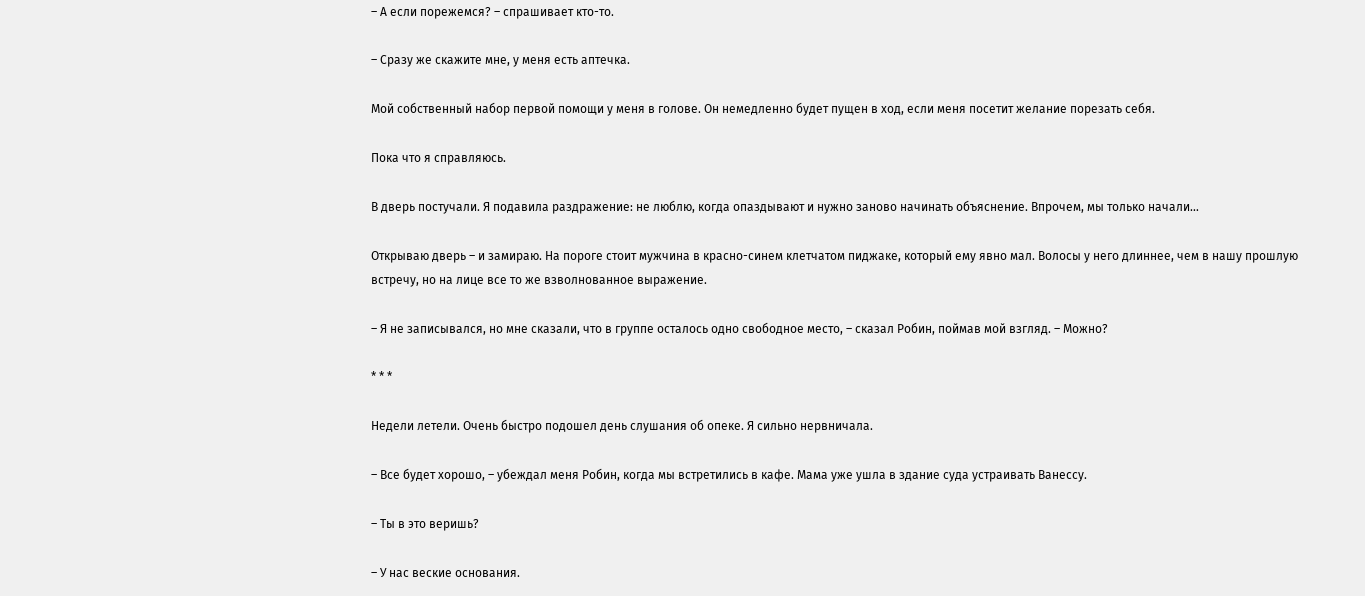– А если порежемся? – спрашивает кто-то.

– Сразу же скажите мне, у меня есть аптечка.

Мой собственный набор первой помощи у меня в голове. Он немедленно будет пущен в ход, если меня посетит желание порезать себя.

Пока что я справляюсь.

В дверь постучали. Я подавила раздражение: не люблю, когда опаздывают и нужно заново начинать объяснение. Впрочем, мы только начали…

Открываю дверь – и замираю. На пороге стоит мужчина в красно-синем клетчатом пиджаке, который ему явно мал. Волосы у него длиннее, чем в нашу прошлую встречу, но на лице все то же взволнованное выражение.

– Я не записывался, но мне сказали, что в группе осталось одно свободное место, – сказал Робин, поймав мой взгляд. – Можно?

* * *

Недели летели. Очень быстро подошел день слушания об опеке. Я сильно нервничала.

– Все будет хорошо, – убеждал меня Робин, когда мы встретились в кафе. Мама уже ушла в здание суда устраивать Ванессу.

– Ты в это веришь?

– У нас веские основания.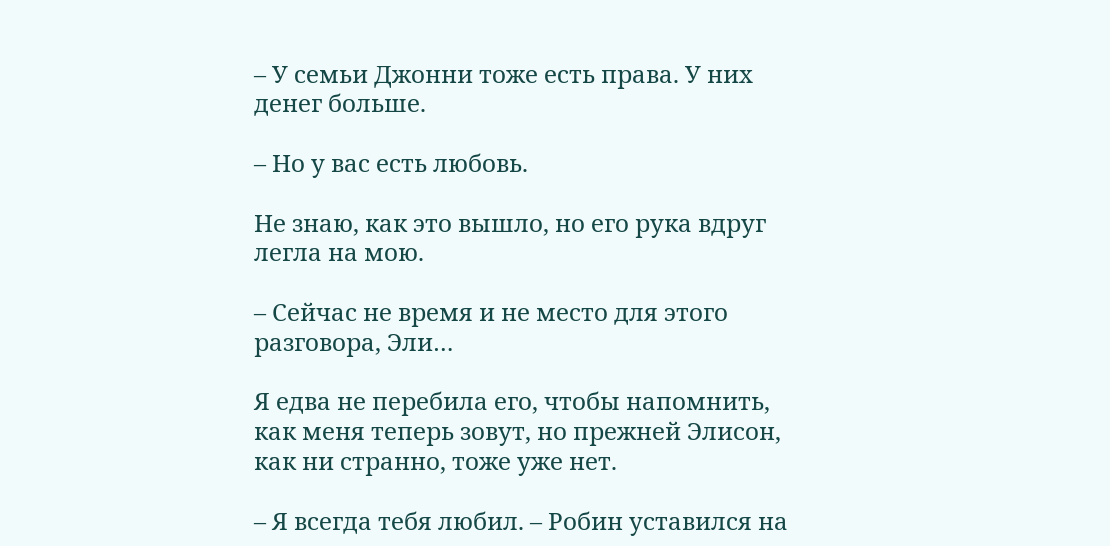– У семьи Джонни тоже есть права. У них денег больше.

– Но у вас есть любовь.

Не знаю, как это вышло, но его рука вдруг легла на мою.

– Сейчас не время и не место для этого разговора, Эли…

Я едва не перебила его, чтобы напомнить, как меня теперь зовут, но прежней Элисон, как ни странно, тоже уже нет.

– Я всегда тебя любил. – Робин уставился на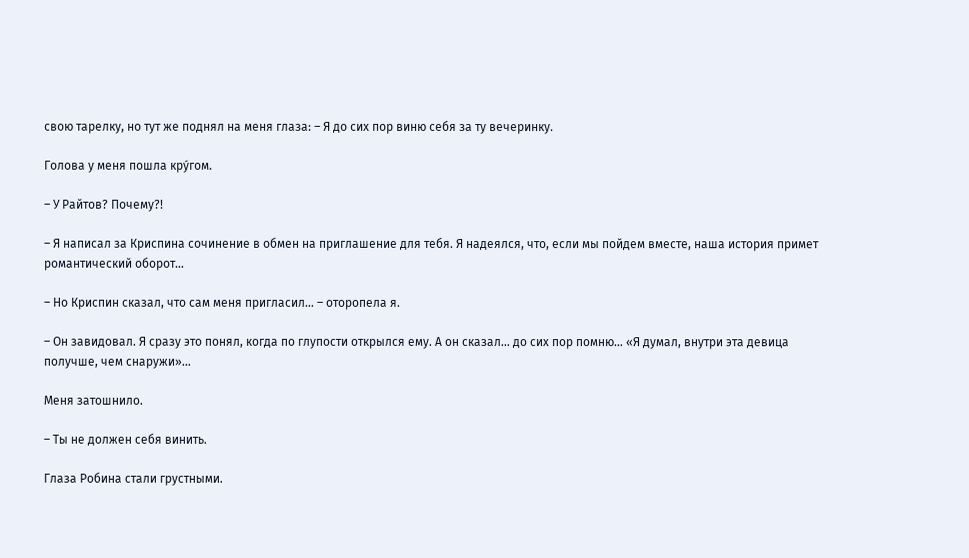свою тарелку, но тут же поднял на меня глаза: – Я до сих пор виню себя за ту вечеринку.

Голова у меня пошла кру́гом.

– У Райтов? Почему?!

– Я написал за Криспина сочинение в обмен на приглашение для тебя. Я надеялся, что, если мы пойдем вместе, наша история примет романтический оборот…

– Но Криспин сказал, что сам меня пригласил… – оторопела я.

– Он завидовал. Я сразу это понял, когда по глупости открылся ему. А он сказал… до сих пор помню… «Я думал, внутри эта девица получше, чем снаружи»…

Меня затошнило.

– Ты не должен себя винить.

Глаза Робина стали грустными.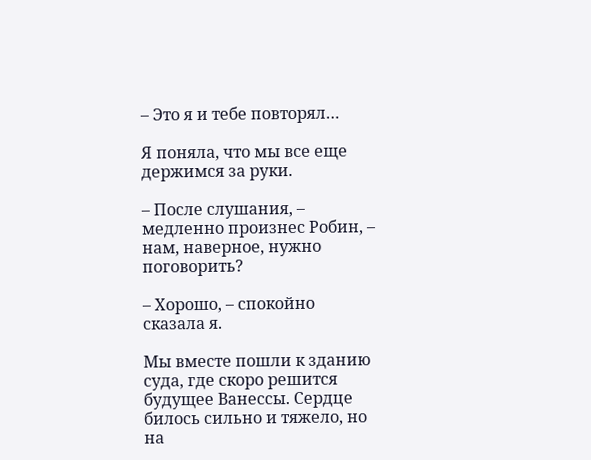– Это я и тебе повторял…

Я поняла, что мы все еще держимся за руки.

– После слушания, – медленно произнес Робин, – нам, наверное, нужно поговорить?

– Хорошо, – спокойно сказала я.

Мы вместе пошли к зданию суда, где скоро решится будущее Ванессы. Сердце билось сильно и тяжело, но на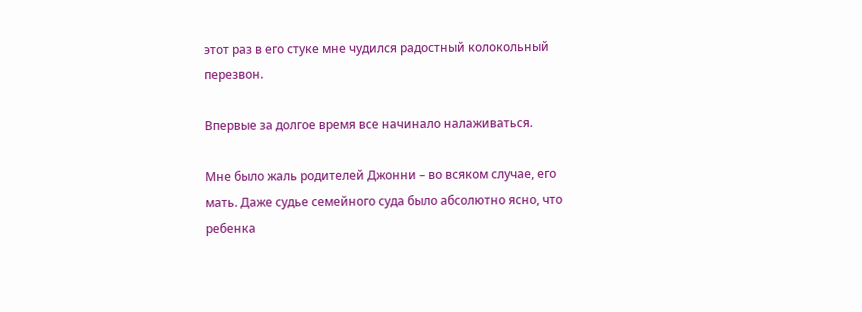этот раз в его стуке мне чудился радостный колокольный перезвон.

Впервые за долгое время все начинало налаживаться.

Мне было жаль родителей Джонни – во всяком случае, его мать. Даже судье семейного суда было абсолютно ясно, что ребенка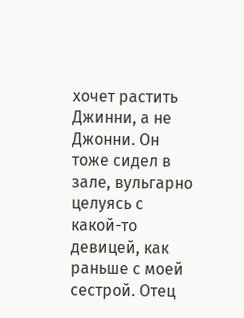хочет растить Джинни, а не Джонни. Он тоже сидел в зале, вульгарно целуясь с какой-то девицей, как раньше с моей сестрой. Отец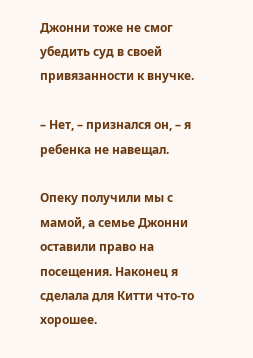Джонни тоже не смог убедить суд в своей привязанности к внучке.

– Нет, – признался он, – я ребенка не навещал.

Опеку получили мы с мамой, а семье Джонни оставили право на посещения. Наконец я сделала для Китти что-то хорошее.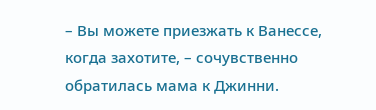– Вы можете приезжать к Ванессе, когда захотите, – сочувственно обратилась мама к Джинни.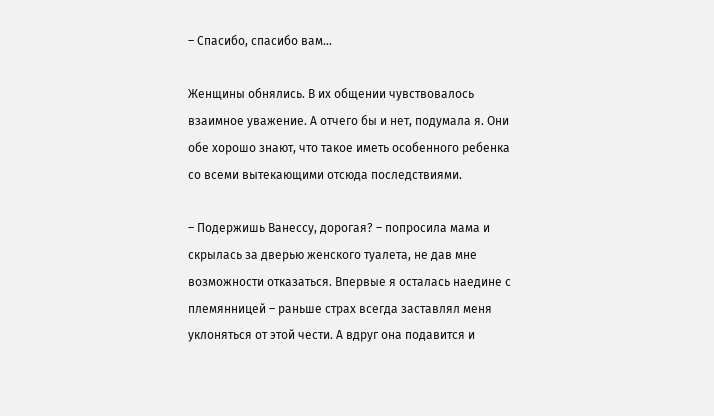– Спасибо, спасибо вам…

Женщины обнялись. В их общении чувствовалось взаимное уважение. А отчего бы и нет, подумала я. Они обе хорошо знают, что такое иметь особенного ребенка со всеми вытекающими отсюда последствиями.

– Подержишь Ванессу, дорогая? – попросила мама и скрылась за дверью женского туалета, не дав мне возможности отказаться. Впервые я осталась наедине с племянницей – раньше страх всегда заставлял меня уклоняться от этой чести. А вдруг она подавится и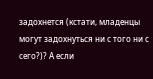задохнется (кстати, младенцы могут задохнуться ни с того ни с сего?)? А если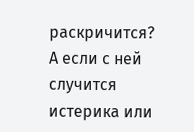раскричится? А если с ней случится истерика или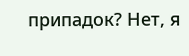припадок? Нет, я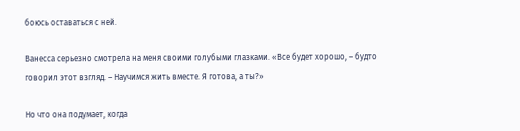боюсь оставаться с ней.

Ванесса серьезно смотрела на меня своими голубыми глазками. «Все будет хорошо, – будто говорил этот взгляд. – Научимся жить вместе. Я готова, а ты?»

Но что она подумает, когда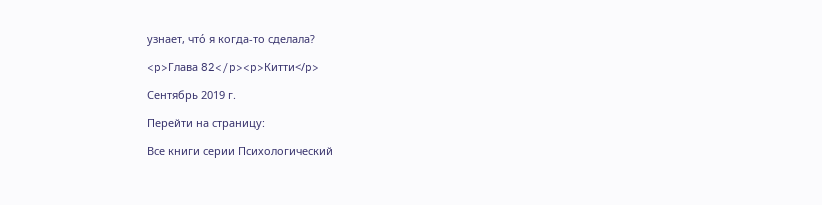узнает, что́ я когда-то сделала?

<p>Глава 82</p><p>Китти</p>

Сентябрь 2019 г.

Перейти на страницу:

Все книги серии Психологический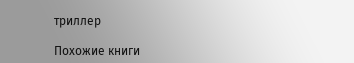триллер

Похожие книги